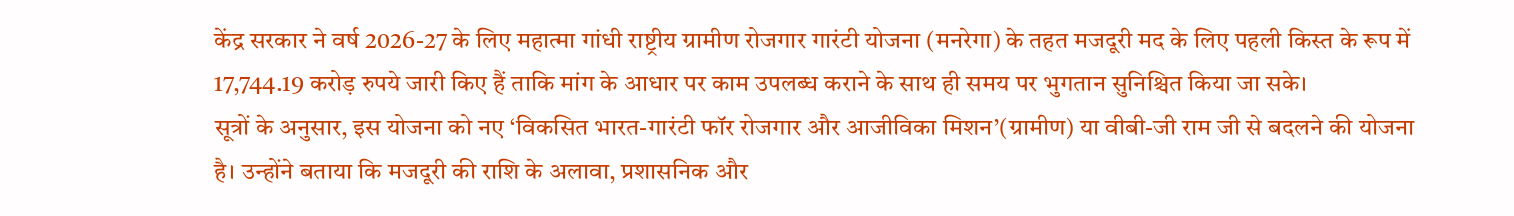केंद्र सरकार ने वर्ष 2026-27 के लिए महात्मा गांधी राष्ट्रीय ग्रामीण रोजगार गारंटी योजना (मनरेगा) के तहत मजदूरी मद के लिए पहली किस्त के रूप में 17,744.19 करोड़ रुपये जारी किए हैं ताकि मांग के आधार पर काम उपलब्ध कराने के साथ ही समय पर भुगतान सुनिश्चित किया जा सके।
सूत्रों के अनुसार, इस योजना को नए ‘विकसित भारत-गारंटी फॉर रोजगार और आजीविका मिशन’(ग्रामीण) या वीबी-जी राम जी से बदलने की योजना है। उन्होंने बताया कि मजदूरी की राशि के अलावा, प्रशासनिक और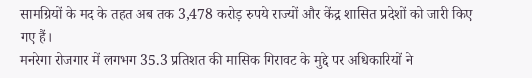सामग्रियों के मद के तहत अब तक 3,478 करोड़ रुपये राज्यों और केंद्र शासित प्रदेशों को जारी किए गए हैं।
मनरेगा रोजगार में लगभग 35.3 प्रतिशत की मासिक गिरावट के मुद्दे पर अधिकारियों ने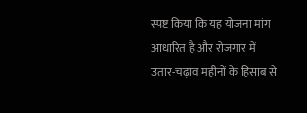स्पष्ट किया कि यह योजना मांग आधारित है और रोजगार में उतार-चढ़ाव महीनों के हिसाब से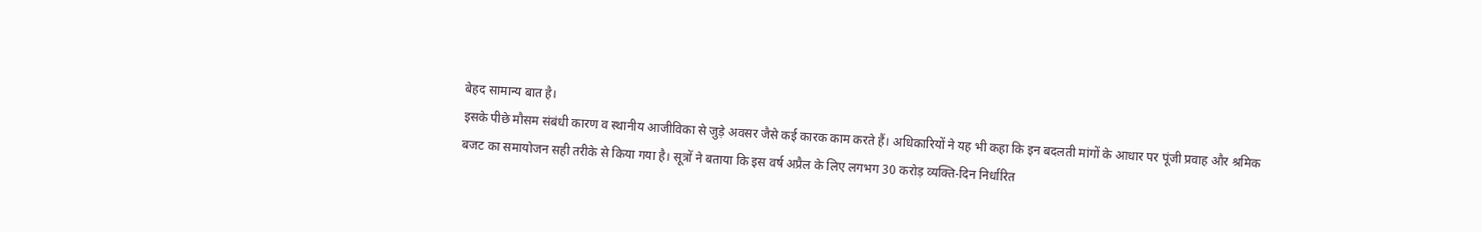बेहद सामान्य बात है।
इसके पीछे मौसम संबंधी कारण व स्थानीय आजीविका से जुड़े अवसर जैसे कई कारक काम करते हैं। अधिकारियों ने यह भी कहा कि इन बदलती मांगों के आधार पर पूंजी प्रवाह और श्रमिक बजट का समायोजन सही तरीके से किया गया है। सूत्रों ने बताया कि इस वर्ष अप्रैल के लिए लगभग 30 करोड़ व्यक्ति-दिन निर्धारित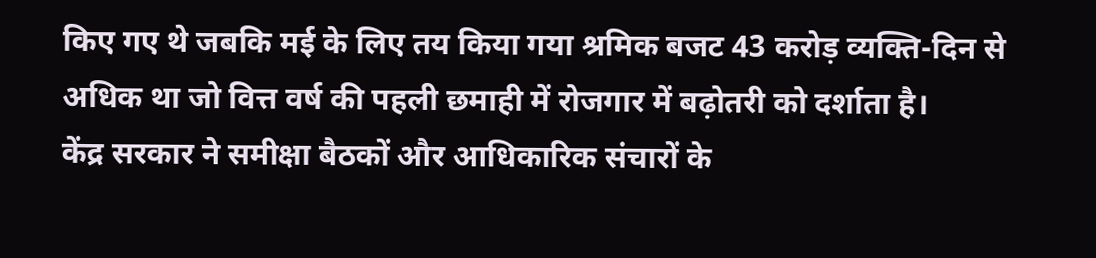किए गए थे जबकि मई के लिए तय किया गया श्रमिक बजट 43 करोड़ व्यक्ति-दिन से अधिक था जो वित्त वर्ष की पहली छमाही में रोजगार में बढ़ोतरी को दर्शाता है।
केंद्र सरकार ने समीक्षा बैठकों और आधिकारिक संचारों के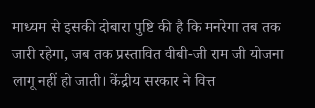माध्यम से इसकी दोबारा पुष्टि की है कि मनरेगा तब तक जारी रहेगा, जब तक प्रस्तावित वीबी-जी राम जी योजना लागू नहीं हो जाती। केंद्रीय सरकार ने वित्त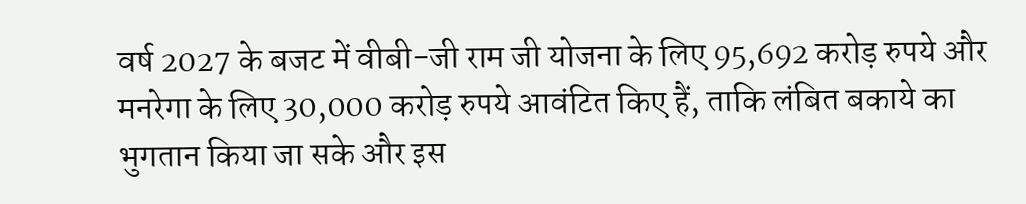वर्ष 2027 के बजट में वीबी-जी राम जी योजना के लिए 95,692 करोड़ रुपये और मनरेगा के लिए 30,000 करोड़ रुपये आवंटित किए हैं, ताकि लंबित बकाये का भुगतान किया जा सके और इस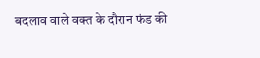बदलाव वाले वक्त के दौरान फंड की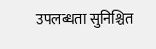उपलब्धता सुनिश्चित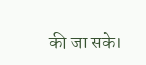की जा सके।